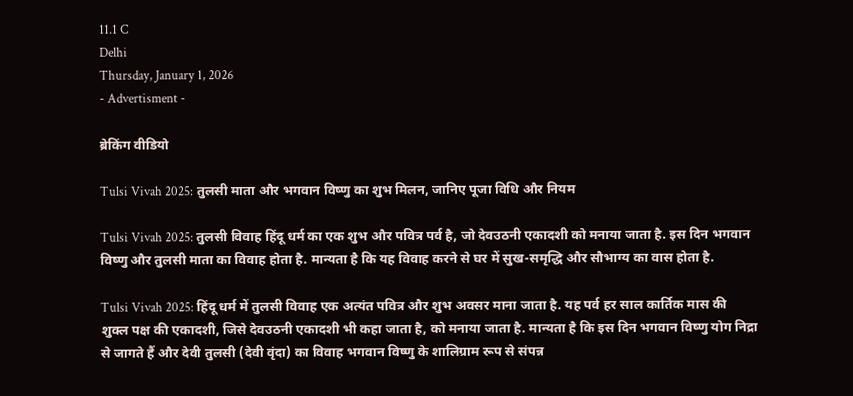11.1 C
Delhi
Thursday, January 1, 2026
- Advertisment -

ब्रेकिंग वीडियो

Tulsi Vivah 2025: तुलसी माता और भगवान विष्णु का शुभ मिलन, जानिए पूजा विधि और नियम

Tulsi Vivah 2025: तुलसी विवाह हिंदू धर्म का एक शुभ और पवित्र पर्व है, जो देवउठनी एकादशी को मनाया जाता है. इस दिन भगवान विष्णु और तुलसी माता का विवाह होता है. मान्यता है कि यह विवाह करने से घर में सुख-समृद्धि और सौभाग्य का वास होता है.

Tulsi Vivah 2025: हिंदू धर्म में तुलसी विवाह एक अत्यंत पवित्र और शुभ अवसर माना जाता है. यह पर्व हर साल कार्तिक मास की शुक्ल पक्ष की एकादशी, जिसे देवउठनी एकादशी भी कहा जाता है, को मनाया जाता है. मान्यता है कि इस दिन भगवान विष्णु योग निद्रा से जागते हैं और देवी तुलसी (देवी वृंदा) का विवाह भगवान विष्णु के शालिग्राम रूप से संपन्न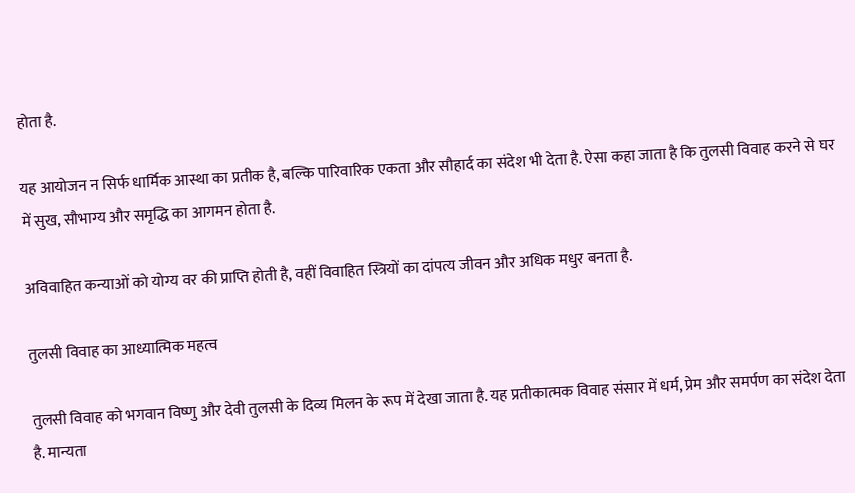होता है.

यह आयोजन न सिर्फ धार्मिक आस्था का प्रतीक है, बल्कि पारिवारिक एकता और सौहार्द का संदेश भी देता है. ऐसा कहा जाता है कि तुलसी विवाह करने से घर में सुख, सौभाग्य और समृद्धि का आगमन होता है.

अविवाहित कन्याओं को योग्य वर की प्राप्ति होती है, वहीं विवाहित स्त्रियों का दांपत्य जीवन और अधिक मधुर बनता है.

तुलसी विवाह का आध्यात्मिक महत्व

तुलसी विवाह को भगवान विष्णु और देवी तुलसी के दिव्य मिलन के रूप में देखा जाता है. यह प्रतीकात्मक विवाह संसार में धर्म, प्रेम और समर्पण का संदेश देता है. मान्यता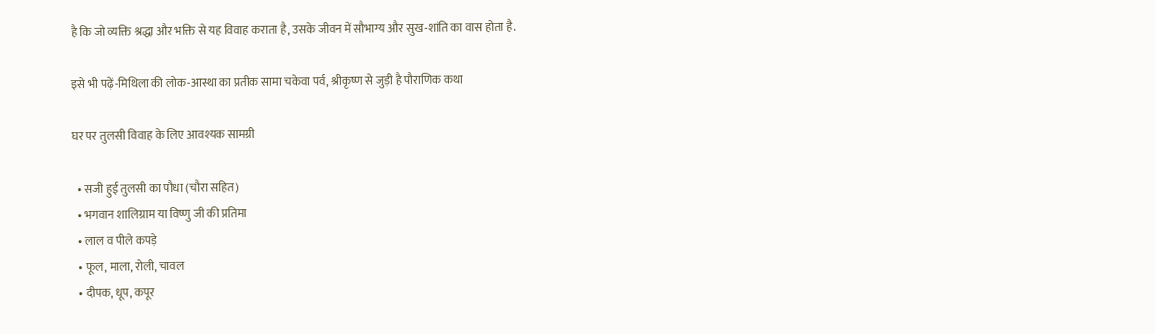है कि जो व्यक्ति श्रद्धा और भक्ति से यह विवाह कराता है, उसके जीवन में सौभाग्य और सुख-शांति का वास होता है.

इसे भी पढ़ें-मिथिला की लोक-आस्था का प्रतीक सामा चकेवा पर्व, श्रीकृष्ण से जुड़ी है पौराणिक कथा

घर पर तुलसी विवाह के लिए आवश्यक सामग्री

  • सजी हुई तुलसी का पौधा (चौरा सहित)
  • भगवान शालिग्राम या विष्णु जी की प्रतिमा
  • लाल व पीले कपड़े
  • फूल, माला, रोली, चावल
  • दीपक, धूप, कपूर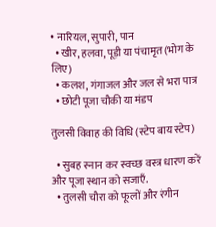• नारियल, सुपारी, पान
  • खीर, हलवा, पूड़ी या पंचामृत (भोग के लिए)
  • कलश, गंगाजल और जल से भरा पात्र
  • छोटी पूजा चौकी या मंडप

तुलसी विवाह की विधि (स्टेप बाय स्टेप)

  • सुबह स्नान कर स्वच्छ वस्त्र धारण करें और पूजा स्थान को सजाएँ.
  • तुलसी चौरा को फूलों और रंगीन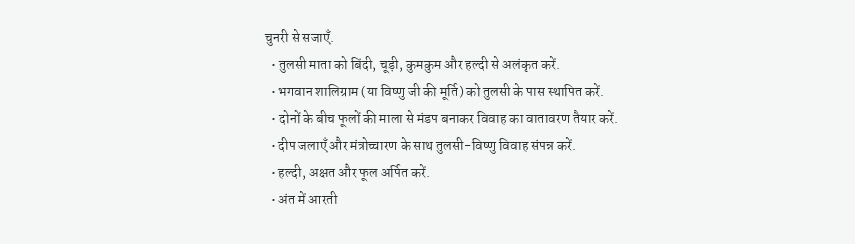चुनरी से सजाएँ.
  • तुलसी माता को बिंदी, चूड़ी, कुमकुम और हल्दी से अलंकृत करें.
  • भगवान शालिग्राम (या विष्णु जी की मूर्ति) को तुलसी के पास स्थापित करें.
  • दोनों के बीच फूलों की माला से मंडप बनाकर विवाह का वातावरण तैयार करें.
  • दीप जलाएँ और मंत्रोच्चारण के साथ तुलसी-विष्णु विवाह संपन्न करें.
  • हल्दी, अक्षत और फूल अर्पित करें.
  • अंत में आरती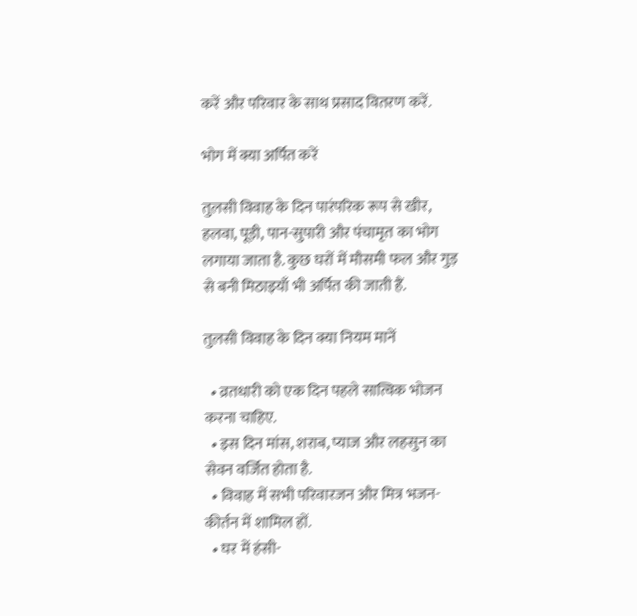करें और परिवार के साथ प्रसाद वितरण करें.

भोग में क्या अर्पित करें

तुलसी विवाह के दिन पारंपरिक रूप से खीर, हलवा, पूड़ी, पान-सुपारी और पंचामृत का भोग लगाया जाता है. कुछ घरों में मौसमी फल और गुड़ से बनी मिठाइयाँ भी अर्पित की जाती हैं.

तुलसी विवाह के दिन क्या नियम मानें

  • व्रतधारी को एक दिन पहले सात्विक भोजन करना चाहिए.
  • इस दिन मांस, शराब, प्याज और लहसुन का सेवन वर्जित होता है.
  • विवाह में सभी परिवारजन और मित्र भजन-कीर्तन में शामिल हों.
  • घर में हंसी-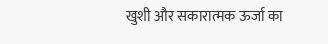खुशी और सकारात्मक ऊर्जा का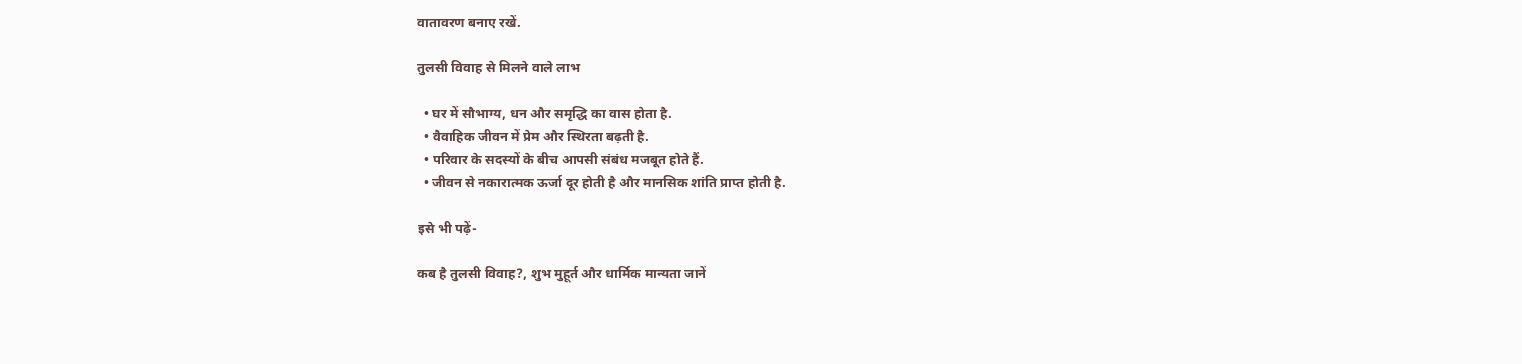वातावरण बनाए रखें.

तुलसी विवाह से मिलने वाले लाभ

  • घर में सौभाग्य, धन और समृद्धि का वास होता है.
  • वैवाहिक जीवन में प्रेम और स्थिरता बढ़ती है.
  • परिवार के सदस्यों के बीच आपसी संबंध मजबूत होते हैं.
  • जीवन से नकारात्मक ऊर्जा दूर होती है और मानसिक शांति प्राप्त होती है.

इसे भी पढ़ें-

कब है तुलसी विवाह?, शुभ मुहूर्त और धार्मिक मान्यता जानें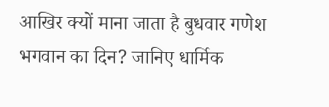आखिर क्यों माना जाता है बुधवार गणेश भगवान का दिन? जानिए धार्मिक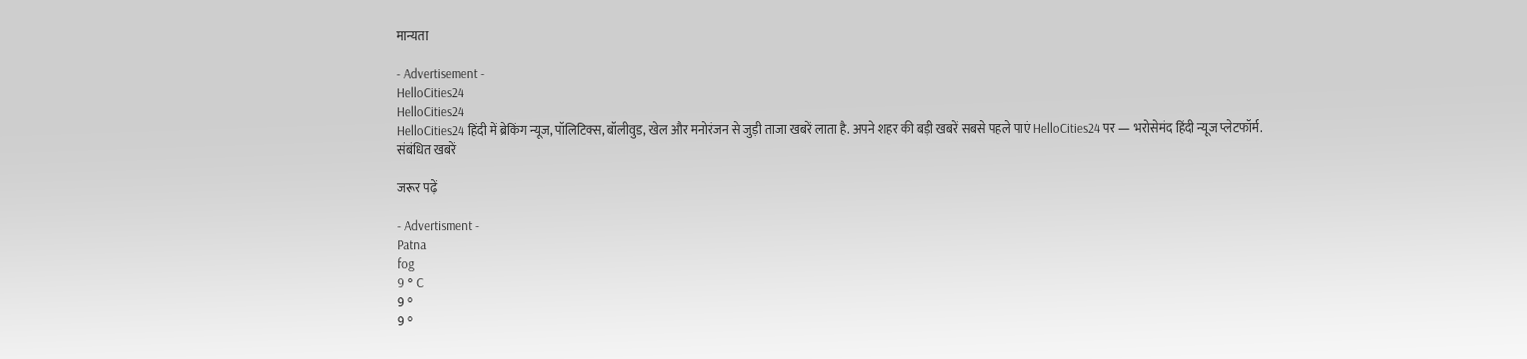मान्यता

- Advertisement -
HelloCities24
HelloCities24
HelloCities24 हिंदी में ब्रेकिंग न्यूज, पॉलिटिक्स, बॉलीवुड, खेल और मनोरंजन से जुड़ी ताजा खबरें लाता है. अपने शहर की बड़ी खबरें सबसे पहले पाएं HelloCities24 पर — भरोसेमंद हिंदी न्यूज प्लेटफॉर्म.
संबंधित खबरें

जरूर पढ़ें

- Advertisment -
Patna
fog
9 ° C
9 °
9 °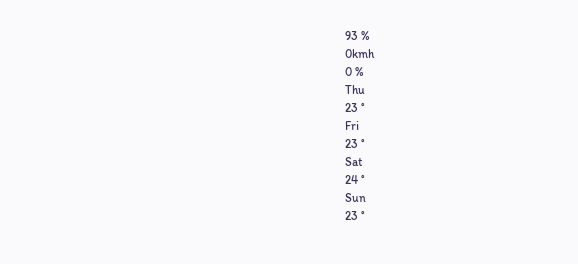93 %
0kmh
0 %
Thu
23 °
Fri
23 °
Sat
24 °
Sun
23 °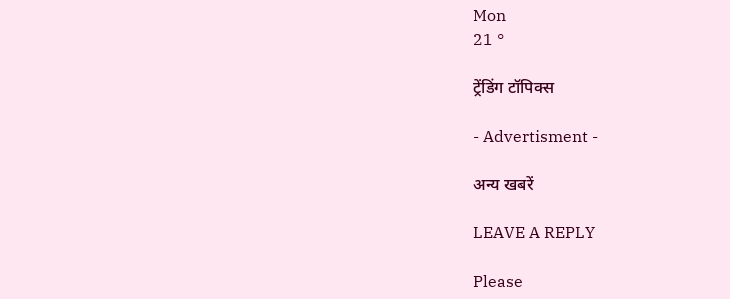Mon
21 °

ट्रेंडिंग टॉपिक्स

- Advertisment -

अन्य खबरें

LEAVE A REPLY

Please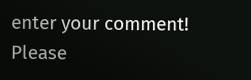enter your comment!
Please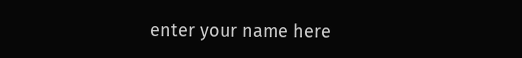enter your name here